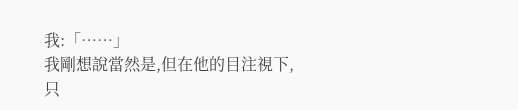我:「……」
我剛想說當然是,但在他的目注視下,只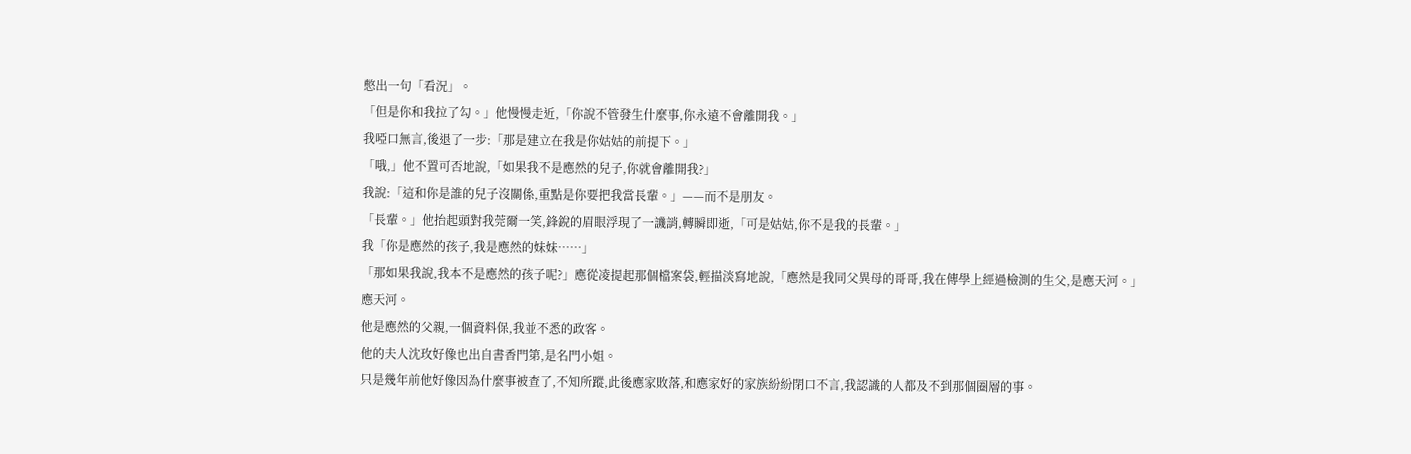憋出一句「看況」。
「但是你和我拉了勾。」他慢慢走近,「你說不管發生什麼事,你永遠不會離開我。」
我啞口無言,後退了一步:「那是建立在我是你姑姑的前提下。」
「哦,」他不置可否地說,「如果我不是應然的兒子,你就會離開我?」
我說:「這和你是誰的兒子沒關係,重點是你要把我當長輩。」——而不是朋友。
「長輩。」他抬起頭對我莞爾一笑,鋒銳的眉眼浮現了一譏誚,轉瞬即逝,「可是姑姑,你不是我的長輩。」
我「你是應然的孩子,我是應然的妹妹……」
「那如果我說,我本不是應然的孩子呢?」應從凌提起那個檔案袋,輕描淡寫地說,「應然是我同父異母的哥哥,我在傳學上經過檢測的生父,是應天河。」
應天河。
他是應然的父親,一個資料保,我並不悉的政客。
他的夫人沈玫好像也出自書香門第,是名門小姐。
只是幾年前他好像因為什麼事被查了,不知所蹤,此後應家敗落,和應家好的家族紛紛閉口不言,我認識的人都及不到那個圈層的事。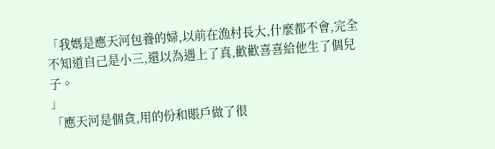「我媽是應天河包養的婦,以前在漁村長大,什麼都不會,完全不知道自己是小三,還以為遇上了真,歡歡喜喜給他生了個兒子。
」
「應天河是個貪,用的份和賬戶做了很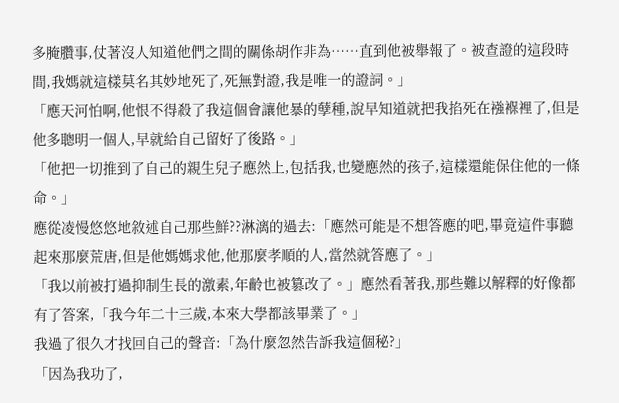多腌臢事,仗著沒人知道他們之間的關係胡作非為……直到他被舉報了。被查證的這段時間,我媽就這樣莫名其妙地死了,死無對證,我是唯一的證詞。」
「應天河怕啊,他恨不得殺了我這個會讓他暴的孽種,說早知道就把我掐死在襁褓裡了,但是他多聰明一個人,早就給自己留好了後路。」
「他把一切推到了自己的親生兒子應然上,包括我,也變應然的孩子,這樣還能保住他的一條命。」
應從凌慢悠悠地敘述自己那些鮮??淋漓的過去:「應然可能是不想答應的吧,畢竟這件事聽起來那麼荒唐,但是他媽媽求他,他那麼孝順的人,當然就答應了。」
「我以前被打過抑制生長的激素,年齡也被篡改了。」應然看著我,那些難以解釋的好像都有了答案,「我今年二十三歲,本來大學都該畢業了。」
我過了很久才找回自己的聲音:「為什麼忽然告訴我這個秘?」
「因為我功了,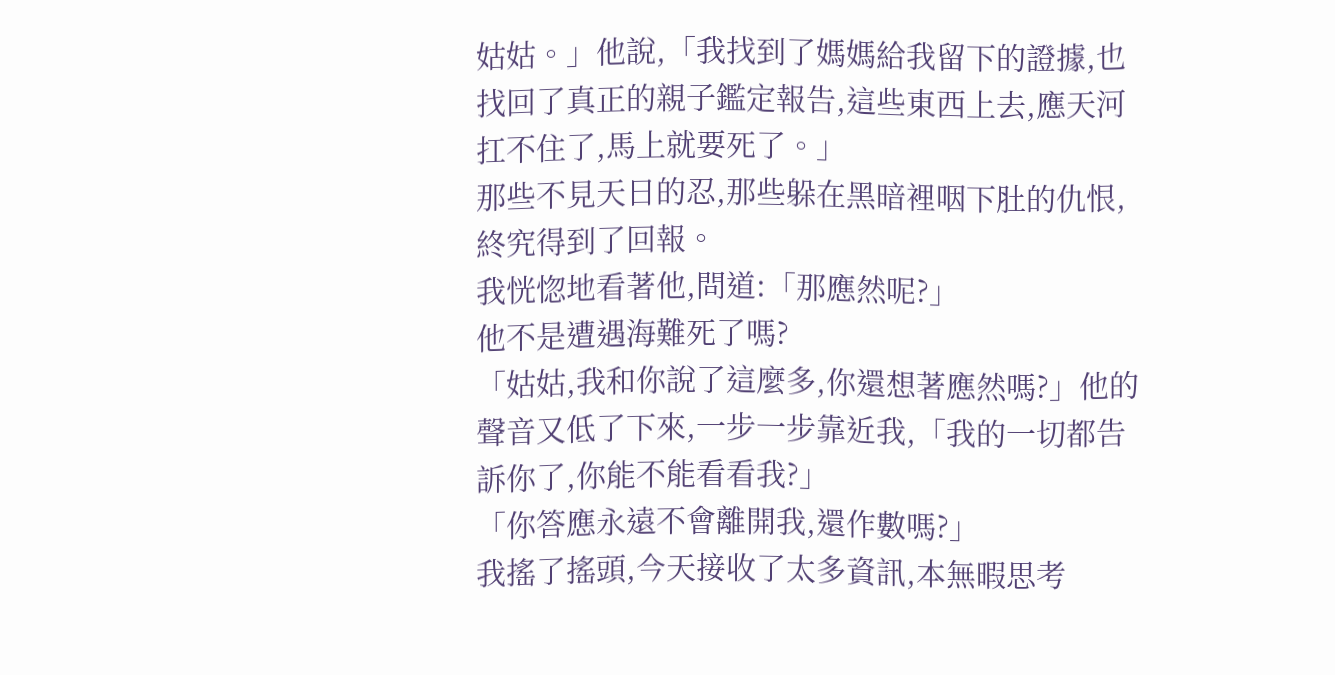姑姑。」他說,「我找到了媽媽給我留下的證據,也找回了真正的親子鑑定報告,這些東西上去,應天河扛不住了,馬上就要死了。」
那些不見天日的忍,那些躲在黑暗裡咽下肚的仇恨,終究得到了回報。
我恍惚地看著他,問道:「那應然呢?」
他不是遭遇海難死了嗎?
「姑姑,我和你說了這麼多,你還想著應然嗎?」他的聲音又低了下來,一步一步靠近我,「我的一切都告訴你了,你能不能看看我?」
「你答應永遠不會離開我,還作數嗎?」
我搖了搖頭,今天接收了太多資訊,本無暇思考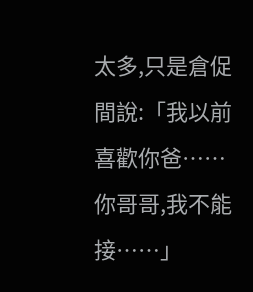太多,只是倉促間說:「我以前喜歡你爸……你哥哥,我不能接……」